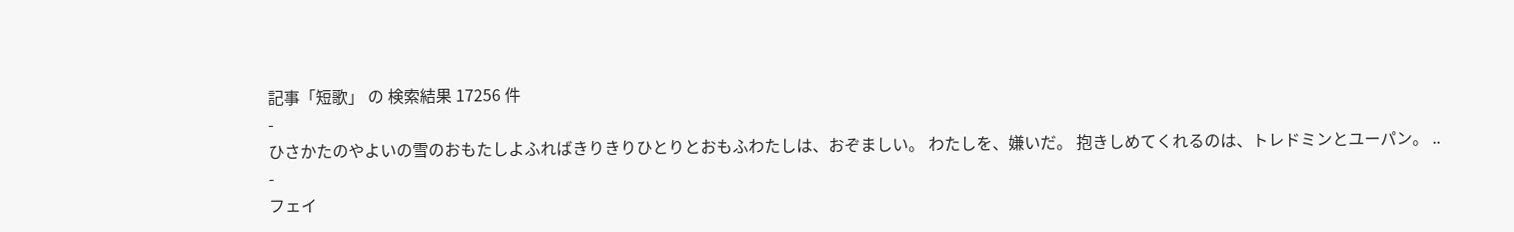記事「短歌」 の 検索結果 17256 件
-
ひさかたのやよいの雪のおもたしよふればきりきりひとりとおもふわたしは、おぞましい。 わたしを、嫌いだ。 抱きしめてくれるのは、トレドミンとユーパン。 ..
-
フェイ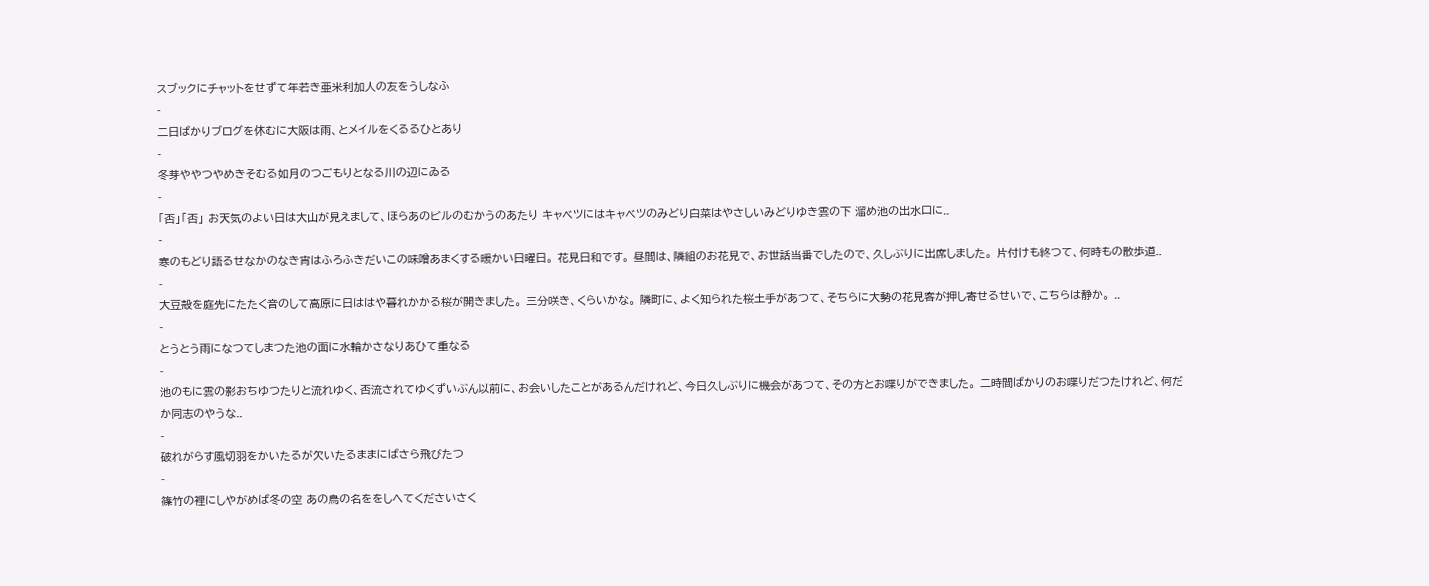スブックにチャットをせずて年若き亜米利加人の友をうしなふ
-
二日ばかりブログを休むに大阪は雨、とメイルをくるるひとあり
-
冬芽ややつやめきそむる如月のつごもりとなる川の辺にゐる
-
「否」「否」 お天気のよい日は大山が見えまして、ほらあのビルのむかうのあたり キャベツにはキャベツのみどり白菜はやさしいみどりゆき雲の下 溜め池の出水口に..
-
寒のもどり語るせなかのなき宵はふろふきだいこの味噌あまくする暖かい日曜日。 花見日和です。 昼間は、隣組のお花見で、お世話当番でしたので、久しぶりに出席しました。 片付けも終つて、何時もの散歩道..
-
大豆殻を庭先にたたく音のして高原に日ははや暮れかかる桜が開きました。 三分咲き、くらいかな。 隣町に、よく知られた桜土手があつて、そちらに大勢の花見客が押し寄せるせいで、こちらは静か。 ..
-
とうとう雨になつてしまつた池の面に水輪かさなりあひて重なる
-
池のもに雲の影おちゆつたりと流れゆく、否流されてゆくずいぶん以前に、お会いしたことがあるんだけれど、今日久しぶりに機会があつて、その方とお喋りができました。 二時間ばかりのお喋りだつたけれど、何だか同志のやうな..
-
破れがらす風切羽をかいたるが欠いたるままにばさら飛びたつ
-
篠竹の裡にしやがめば冬の空 あの鳥の名ををしへてくださいさく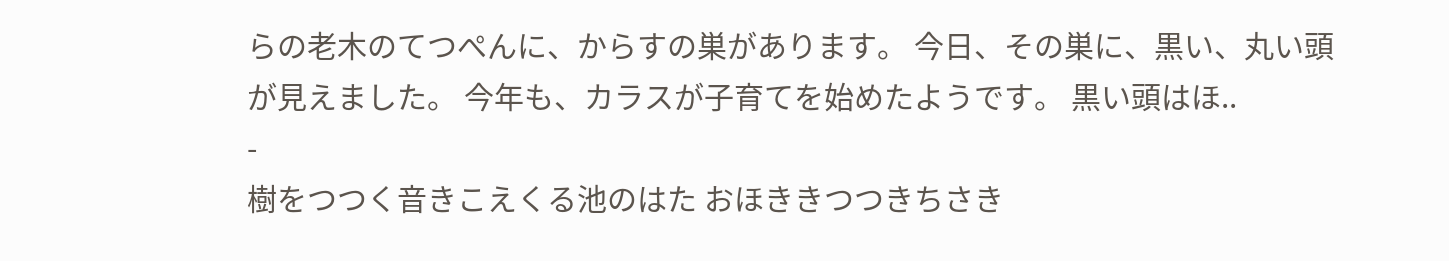らの老木のてつぺんに、からすの巣があります。 今日、その巣に、黒い、丸い頭が見えました。 今年も、カラスが子育てを始めたようです。 黒い頭はほ..
-
樹をつつく音きこえくる池のはた おほききつつきちさき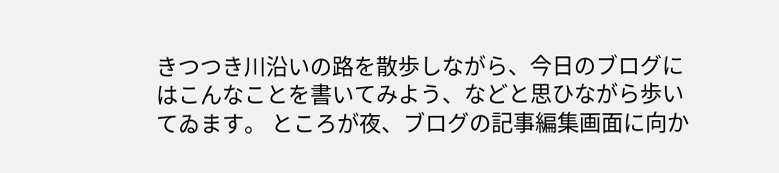きつつき川沿いの路を散歩しながら、今日のブログにはこんなことを書いてみよう、などと思ひながら歩いてゐます。 ところが夜、ブログの記事編集画面に向か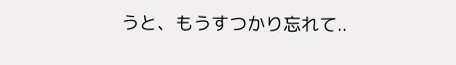うと、もうすつかり忘れて..